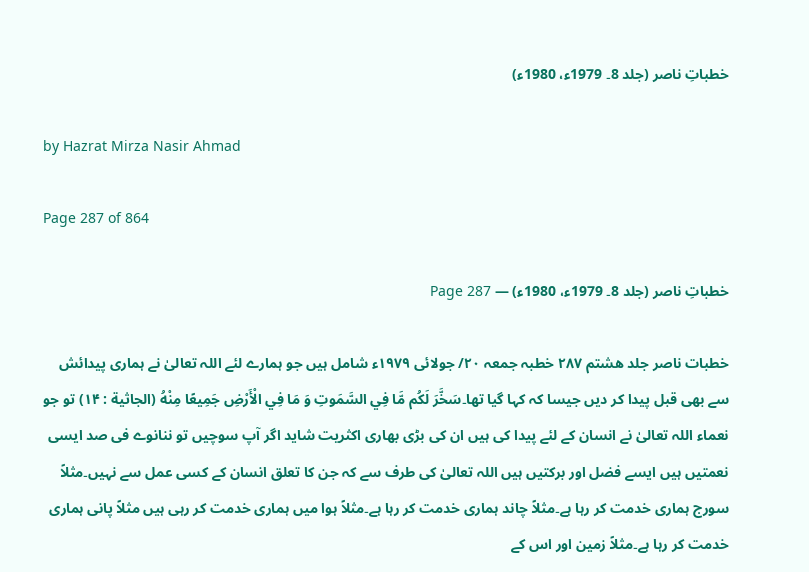خطباتِ ناصر (جلد 8۔ 1979ء، 1980ء)

by Hazrat Mirza Nasir Ahmad

Page 287 of 864

خطباتِ ناصر (جلد 8۔ 1979ء، 1980ء) — Page 287

خطبات ناصر جلد هشتم ۲۸۷ خطبہ جمعہ ۲۰/ جولائی ۱۹۷۹ء شامل ہیں جو ہمارے لئے اللہ تعالیٰ نے ہماری پیدائش سے بھی قبل پیدا کر دیں جیسا کہ کہا گیا تھا۔سَخَّرَ لَكُم مَّا فِي السَّمَوتِ وَ مَا فِي الْأَرْضِ جَمِيعًا مِنْهُ (الجاثية : ۱۴) تو جو نعماء اللہ تعالیٰ نے انسان کے لئے پیدا کی ہیں ان کی بڑی بھاری اکثریت شاید اگر آپ سوچیں تو ننانوے فی صد ایسی نعمتیں ہیں ایسے فضل اور برکتیں ہیں اللہ تعالیٰ کی طرف سے کہ جن کا تعلق انسان کے کسی عمل سے نہیں۔مثلاً سورج ہماری خدمت کر رہا ہے۔مثلاً چاند ہماری خدمت کر رہا ہے۔مثلاً ہوا میں ہماری خدمت کر رہی ہیں مثلاً پانی ہماری خدمت کر رہا ہے۔مثلاً زمین اور اس کے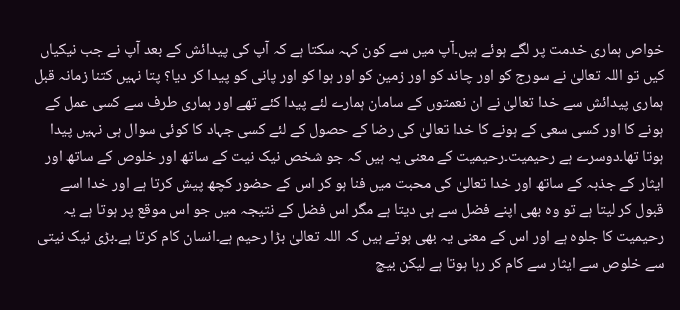خواص ہماری خدمت پر لگے ہوئے ہیں۔آپ میں سے کون کہہ سکتا ہے کہ آپ کی پیدائش کے بعد آپ نے جب نیکیاں کیں تو اللہ تعالیٰ نے سورج کو اور چاند کو اور زمین کو اور ہوا کو اور پانی کو پیدا کر دیا؟ پتا نہیں کتنا زمانہ قبل ہماری پیدائش سے خدا تعالیٰ نے ان نعمتوں کے سامان ہمارے لئے پیدا کئے تھے اور ہماری طرف سے کسی عمل کے ہونے کا اور کسی سعی کے ہونے کا خدا تعالیٰ کی رضا کے حصول کے لئے کسی جہاد کا کوئی سوال ہی نہیں پیدا ہوتا تھا۔دوسرے ہے رحیمیت۔رحیمیت کے معنی یہ ہیں کہ جو شخص نیک نیت کے ساتھ اور خلوص کے ساتھ اور ایثار کے جذبہ کے ساتھ اور خدا تعالیٰ کی محبت میں فنا ہو کر اس کے حضور کچھ پیش کرتا ہے اور خدا اسے قبول کر لیتا ہے تو وہ بھی اپنے فضل سے ہی دیتا ہے مگر اس فضل کے نتیجہ میں جو اس موقع پر ہوتا ہے یہ رحیمیت کا جلوہ ہے اور اس کے معنی یہ بھی ہوتے ہیں کہ اللہ تعالیٰ بڑا رحیم ہے۔انسان کام کرتا ہے۔بڑی نیک نیتی سے خلوص سے ایثار سے کام کر رہا ہوتا ہے لیکن بیچ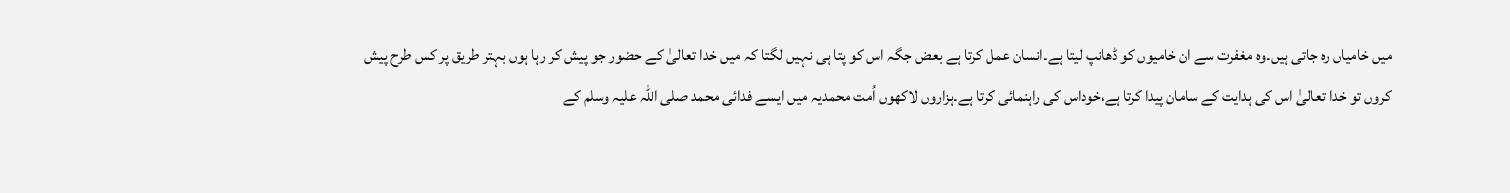میں خامیاں رہ جاتی ہیں۔وہ مغفرت سے ان خامیوں کو ڈھانپ لیتا ہے۔انسان عمل کرتا ہے بعض جگہ اس کو پتا ہی نہیں لگتا کہ میں خدا تعالیٰ کے حضور جو پیش کر رہا ہوں بہتر طریق پر کس طرح پیش کروں تو خدا تعالیٰ اس کی ہدایت کے سامان پیدا کرتا ہے،خوداس کی راہنمائی کرتا ہے۔ہزاروں لاکھوں اُمت محمدیہ میں ایسے فدائی محمد صلی اللہ علیہ وسلم کے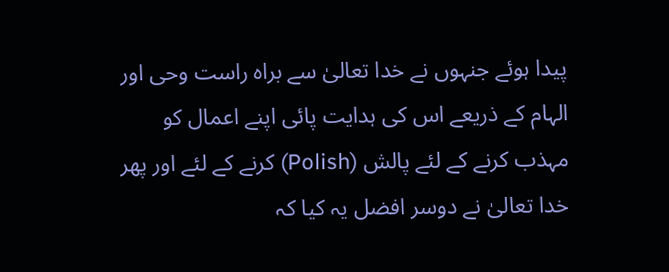پیدا ہوئے جنہوں نے خدا تعالیٰ سے براه راست وحی اور الہام کے ذریعے اس کی ہدایت پائی اپنے اعمال کو مہذب کرنے کے لئے پالش (Polish) کرنے کے لئے اور پھر خدا تعالیٰ نے دوسر افضل یہ کیا کہ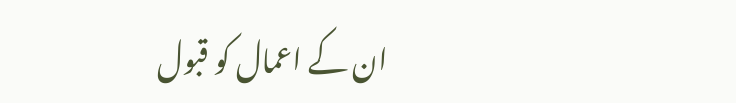ان کے اعمال کو قبول